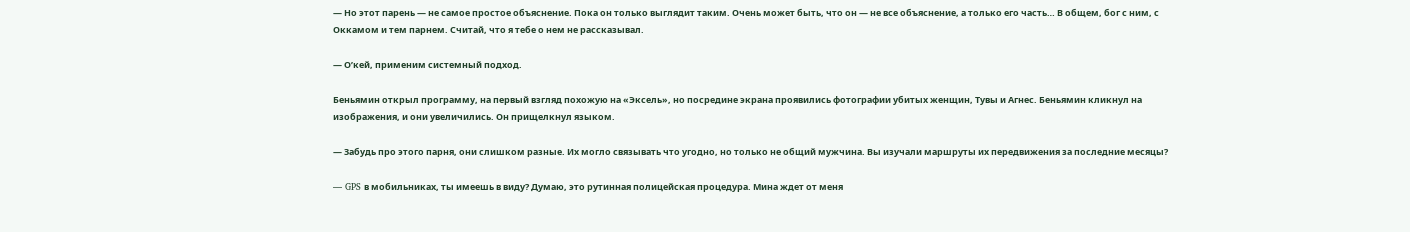— Но этот парень — не самое простое объяснение. Пока он только выглядит таким. Очень может быть, что он — не все объяснение, а только его часть… В общем, бог с ним, с Оккамом и тем парнем. Считай, что я тебе о нем не рассказывал.

— О’кей, применим системный подход.

Беньямин открыл программу, на первый взгляд похожую на «Эксель», но посредине экрана проявились фотографии убитых женщин, Тувы и Агнес. Беньямин кликнул на изображения, и они увеличились. Он прищелкнул языком.

— Забудь про этого парня, они слишком разные. Их могло связывать что угодно, но только не общий мужчина. Вы изучали маршруты их передвижения за последние месяцы?

— GPS в мобильниках, ты имеешь в виду? Думаю, это рутинная полицейская процедура. Мина ждет от меня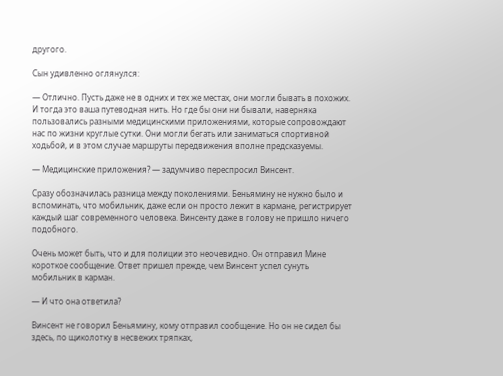другого.

Сын удивленно оглянулся:

— Отлично. Пусть даже не в одних и тех же местах, они могли бывать в похожих. И тогда это ваша путеводная нить. Но где бы они ни бывали, наверняка пользовались разными медицинскими приложениями, которые сопровождают нас по жизни круглые сутки. Они могли бегать или заниматься спортивной ходьбой, и в этом случае маршруты передвижения вполне предсказуемы.

— Медицинские приложения? — задумчиво переспросил Винсент.

Сразу обозначилась разница между поколениями. Беньямину не нужно было и вспоминать, что мобильник, даже если он просто лежит в кармане, регистрирует каждый шаг современного человека. Винсенту даже в голову не пришло ничего подобного.

Очень может быть, что и для полиции это неочевидно. Он отправил Мине короткое сообщение. Ответ пришел прежде, чем Винсент успел сунуть мобильник в карман.

— И что она ответила?

Винсент не говорил Беньямину, кому отправил сообщение. Но он не сидел бы здесь, по щиколотку в несвежих тряпках,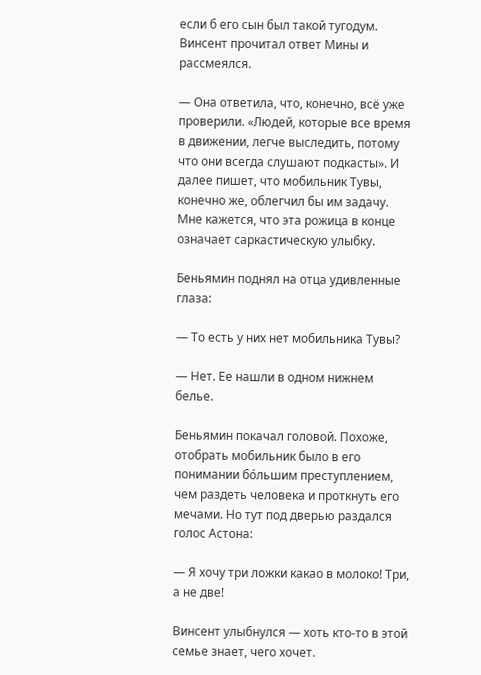если б его сын был такой тугодум. Винсент прочитал ответ Мины и рассмеялся.

— Она ответила, что, конечно, всё уже проверили. «Людей, которые все время в движении, легче выследить, потому что они всегда слушают подкасты». И далее пишет, что мобильник Тувы, конечно же, облегчил бы им задачу. Мне кажется, что эта рожица в конце означает саркастическую улыбку.

Беньямин поднял на отца удивленные глаза:

— То есть у них нет мобильника Тувы?

— Нет. Ее нашли в одном нижнем белье.

Беньямин покачал головой. Похоже, отобрать мобильник было в его понимании бо́льшим преступлением, чем раздеть человека и проткнуть его мечами. Но тут под дверью раздался голос Астона:

— Я хочу три ложки какао в молоко! Три, а не две!

Винсент улыбнулся — хоть кто-то в этой семье знает, чего хочет.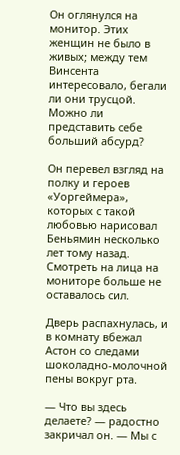Он оглянулся на монитор. Этих женщин не было в живых; между тем Винсента интересовало, бегали ли они трусцой. Можно ли представить себе больший абсурд?

Он перевел взгляд на полку и героев «Уоргеймера», которых с такой любовью нарисовал Беньямин несколько лет тому назад. Смотреть на лица на мониторе больше не оставалось сил.

Дверь распахнулась, и в комнату вбежал Астон со следами шоколадно-молочной пены вокруг рта.

— Что вы здесь делаете? — радостно закричал он. — Мы с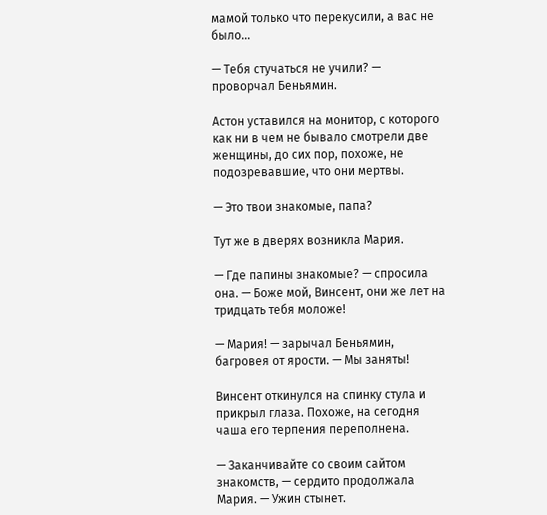мамой только что перекусили, а вас не было…

— Тебя стучаться не учили? — проворчал Беньямин.

Астон уставился на монитор, с которого как ни в чем не бывало смотрели две женщины, до сих пор, похоже, не подозревавшие, что они мертвы.

— Это твои знакомые, папа?

Тут же в дверях возникла Мария.

— Где папины знакомые? — спросила она. — Боже мой, Винсент, они же лет на тридцать тебя моложе!

— Мария! — зарычал Беньямин, багровея от ярости. — Мы заняты!

Винсент откинулся на спинку стула и прикрыл глаза. Похоже, на сегодня чаша его терпения переполнена.

— Заканчивайте со своим сайтом знакомств, — сердито продолжала Мария. — Ужин стынет.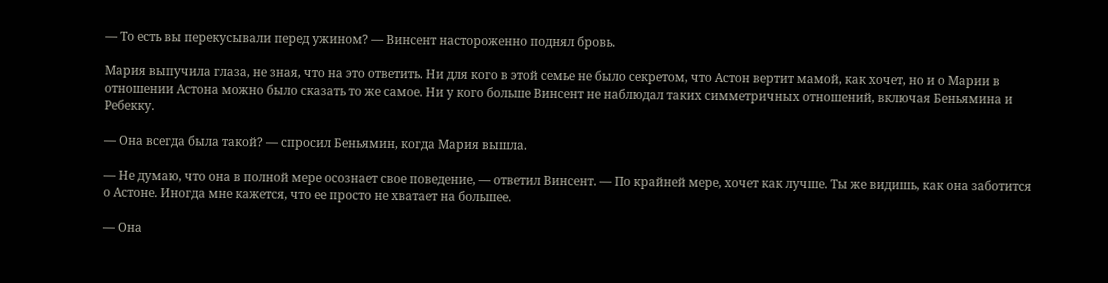— То есть вы перекусывали перед ужином? — Винсент настороженно поднял бровь.

Мария выпучила глаза, не зная, что на это ответить. Ни для кого в этой семье не было секретом, что Астон вертит мамой, как хочет, но и о Марии в отношении Астона можно было сказать то же самое. Ни у кого больше Винсент не наблюдал таких симметричных отношений, включая Беньямина и Ребекку.

— Она всегда была такой? — спросил Беньямин, когда Мария вышла.

— Не думаю, что она в полной мере осознает свое поведение, — ответил Винсент. — По крайней мере, хочет как лучше. Ты же видишь, как она заботится о Астоне. Иногда мне кажется, что ее просто не хватает на большее.

— Она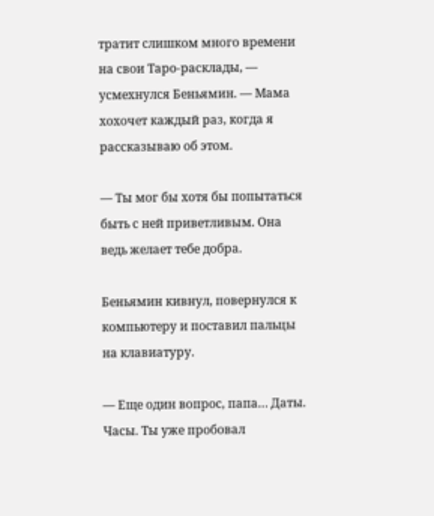тратит слишком много времени на свои Таро-расклады, — усмехнулся Беньямин. — Мама хохочет каждый раз, когда я рассказываю об этом.

— Ты мог бы хотя бы попытаться быть с ней приветливым. Она ведь желает тебе добра.

Беньямин кивнул, повернулся к компьютеру и поставил пальцы на клавиатуру.

— Еще один вопрос, папа… Даты. Часы. Ты уже пробовал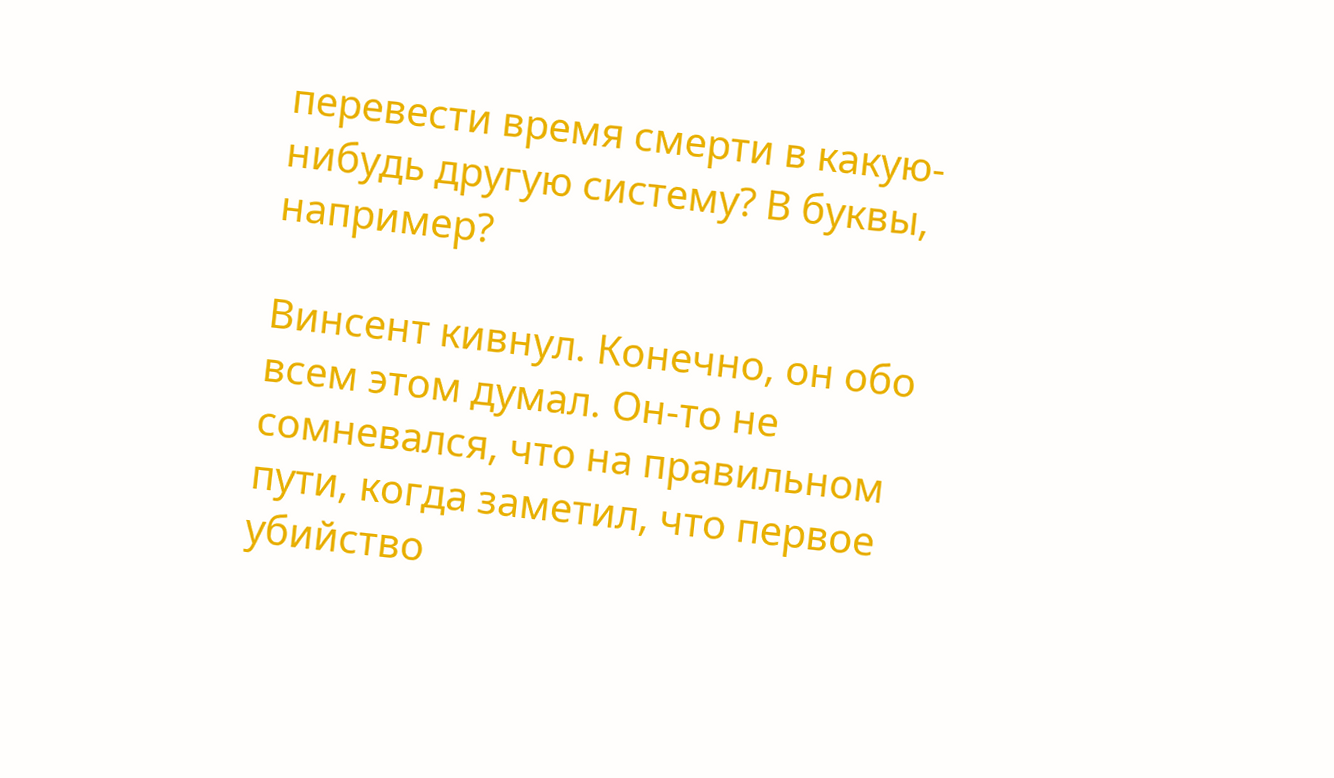перевести время смерти в какую-нибудь другую систему? В буквы, например?

Винсент кивнул. Конечно, он обо всем этом думал. Он-то не сомневался, что на правильном пути, когда заметил, что первое убийство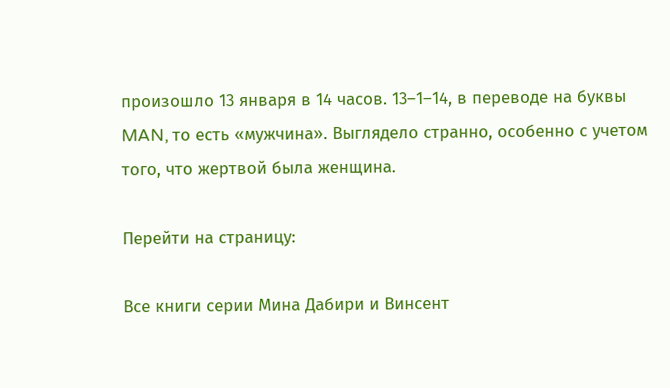произошло 13 января в 14 часов. 13–1–14, в переводе на буквы MAN, то есть «мужчина». Выглядело странно, особенно с учетом того, что жертвой была женщина.

Перейти на страницу:

Все книги серии Мина Дабири и Винсент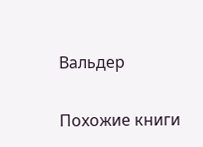Вальдер

Похожие книги